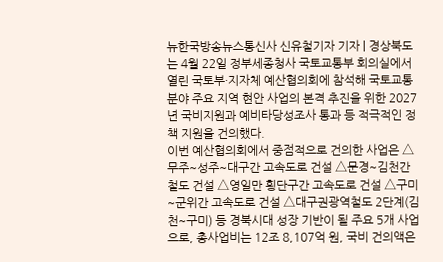뉴한국방송뉴스통신사 신유철기자 기자 | 경상북도는 4월 22일 정부세종청사 국토교통부 회의실에서 열린 국토부·지자체 예산협의회에 참석해 국토교통 분야 주요 지역 현안 사업의 본격 추진을 위한 2027년 국비지원과 예비타당성조사 통과 등 적극적인 정책 지원을 건의했다.
이번 예산협의회에서 중점적으로 건의한 사업은 △무주~성주~대구간 고속도로 건설 △문경~김천간 철도 건설 △영일만 횡단구간 고속도로 건설 △구미~군위간 고속도로 건설 △대구권광역철도 2단계(김천~구미) 등 경북시대 성장 기반이 될 주요 5개 사업으로, 총사업비는 12조 8,107억 원, 국비 건의액은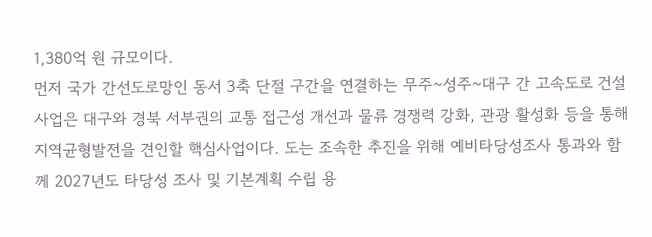1,380억 원 규모이다.
먼저 국가 간선도로망인 동서 3축 단절 구간을 연결하는 무주~성주~대구 간 고속도로 건설사업은 대구와 경북 서부권의 교통 접근성 개선과 물류 경쟁력 강화, 관광 활성화 등을 통해 지역균형발전을 견인할 핵심사업이다. 도는 조속한 추진을 위해 예비타당성조사 통과와 함께 2027년도 타당성 조사 및 기본계획 수립 용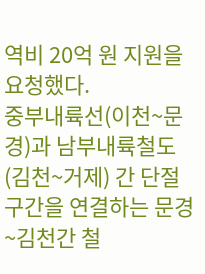역비 20억 원 지원을 요청했다.
중부내륙선(이천~문경)과 남부내륙철도(김천~거제) 간 단절 구간을 연결하는 문경~김천간 철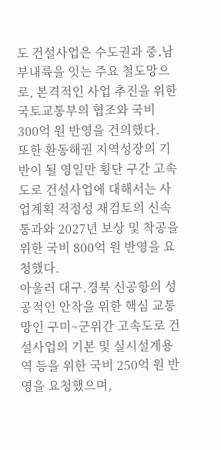도 건설사업은 수도권과 중․남부내륙을 잇는 주요 철도망으로, 본격적인 사업 추진을 위한 국토교통부의 협조와 국비 300억 원 반영을 건의했다.
또한 환동해권 지역성장의 기반이 될 영일만 횡단 구간 고속도로 건설사업에 대해서는 사업계획 적정성 재검토의 신속 통과와 2027년 보상 및 착공을 위한 국비 800억 원 반영을 요청했다.
아울러 대구.경북 신공항의 성공적인 안착을 위한 핵심 교통망인 구미~군위간 고속도로 건설사업의 기본 및 실시설계용역 등을 위한 국비 250억 원 반영을 요청했으며,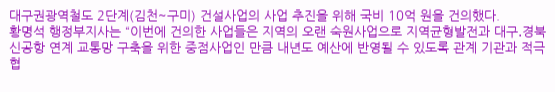대구권광역철도 2단계(김천~구미) 건설사업의 사업 추진을 위해 국비 10억 원을 건의했다.
황명석 행정부지사는 “이번에 건의한 사업들은 지역의 오랜 숙원사업으로 지역균형발전과 대구․경북 신공항 연계 교통망 구축을 위한 중점사업인 만큼 내년도 예산에 반영될 수 있도록 관계 기관과 적극 협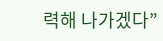력해 나가겠다”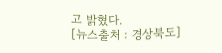고 밝혔다.
[뉴스출처 : 경상북도]